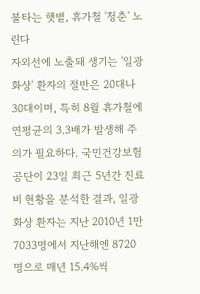불타는 햇볕, 휴가철 '청춘' 노린다
자외선에 노출돼 생기는 '일광화상' 환자의 절반은 20대나 30대이며, 특히 8월 휴가철에 연평균의 3.3배가 발생해 주의가 필요하다. 국민건강보험공단이 23일 최근 5년간 진료비 현황을 분석한 결과, 일광화상 환자는 지난 2010년 1만 7033명에서 지난해엔 8720명으로 매년 15.4%씩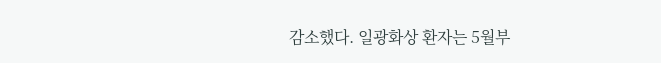감소했다. 일광화상 환자는 5월부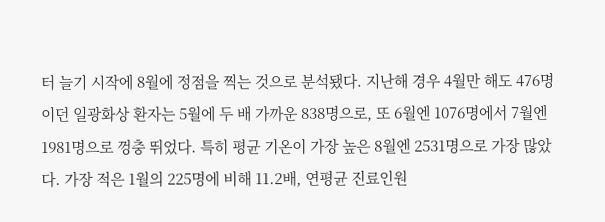터 늘기 시작에 8월에 정점을 찍는 것으로 분석됐다. 지난해 경우 4월만 해도 476명이던 일광화상 환자는 5월에 두 배 가까운 838명으로, 또 6월엔 1076명에서 7월엔 1981명으로 껑충 뛰었다. 특히 평균 기온이 가장 높은 8월엔 2531명으로 가장 많았다. 가장 적은 1월의 225명에 비해 11.2배, 연평균 진료인원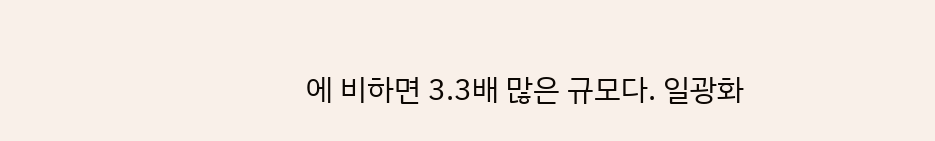에 비하면 3.3배 많은 규모다. 일광화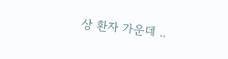상 환자 가운데 ..